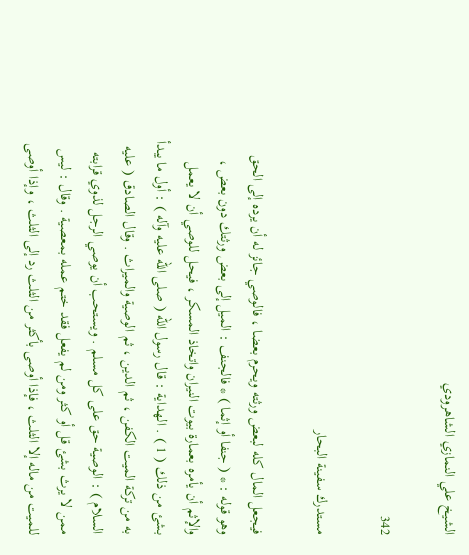الشيخ علي النمازي الشاهرودي

342

مستدرك سفينة البحار

فيجعل المال كله لبعض ورثته ويحرم بعضا ، فالوصي جائز له أن يرده إلى الحق وهو قوله : * ( جنفا أو إثما ) * فالجنف : الميل إلى بعض ورثتك دون بعض ، والإثم أن يأمره بعمارة بيوت النيران واتخاذ المسكر ، فيحل للوصي أن لا يعمل بشئ من ذلك ( 1 ) . الهداية : قال رسول الله ( صلى الله عليه وآله ) : أول ما يبدأ به من تركة الميت الكفن ، ثم الدين ، ثم الوصية والميراث . وقال الصادق ( عليه السلام ) : الوصية حق على كل مسلم . ويستحب أن يوصي الرجل لذوي قرابته ممن لا يرث بشئ قل أو كثر ومن لم يفعل فقد ختم عمله بمعصية . وقال : ليس للميت من ماله إلا الثلث ، فإذا أوصى بأكثر من الثلث رد إلى الثلث ، وإذا أوصى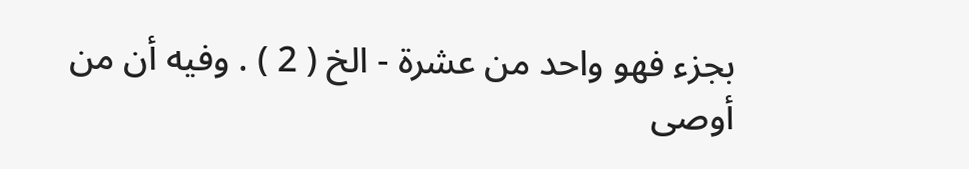بجزء فهو واحد من عشرة - الخ ( 2 ) . وفيه أن من أوصى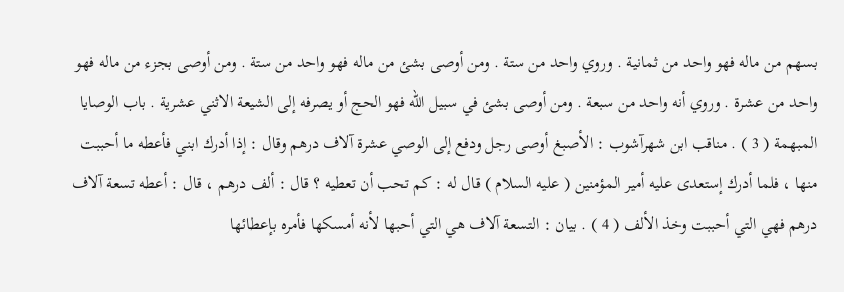بسهم من ماله فهو واحد من ثمانية . وروي واحد من ستة . ومن أوصى بشئ من ماله فهو واحد من ستة . ومن أوصى بجزء من ماله فهو واحد من عشرة . وروي أنه واحد من سبعة . ومن أوصى بشئ في سبيل الله فهو الحج أو يصرفه إلى الشيعة الاثني عشرية . باب الوصايا المبهمة ( 3 ) . مناقب ابن شهرآشوب : الأصبغ أوصى رجل ودفع إلى الوصي عشرة آلاف درهم وقال : إذا أدرك ابني فأعطه ما أحببت منها ، فلما أدرك إستعدى عليه أمير المؤمنين ( عليه السلام ) قال له : كم تحب أن تعطيه ؟ قال : ألف درهم ، قال : أعطه تسعة آلاف درهم فهي التي أحببت وخذ الألف ( 4 ) . بيان : التسعة آلاف هي التي أحبها لأنه أمسكها فأمره بإعطائها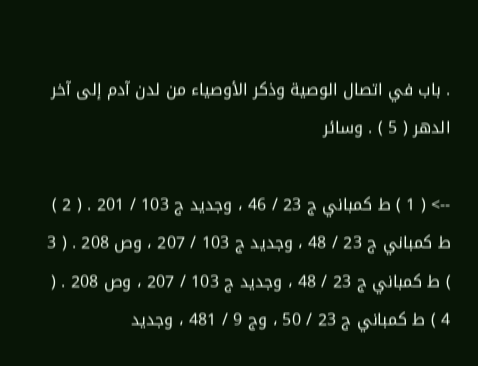. باب في اتصال الوصية وذكر الأوصياء من لدن آدم إلى آخر الدهر ( 5 ) . وسائر

--> ( 1 ) ط كمباني ج 23 / 46 ، وجديد ج 103 / 201 . ( 2 ) ط كمباني ج 23 / 48 ، وجديد ج 103 / 207 ، وص 208 . ( 3 ) ط كمباني ج 23 / 48 ، وجديد ج 103 / 207 ، وص 208 . ( 4 ) ط كمباني ج 23 / 50 ، وج 9 / 481 ، وجديد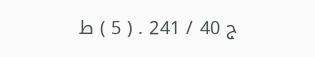ج 40 / 241 . ( 5 ) ط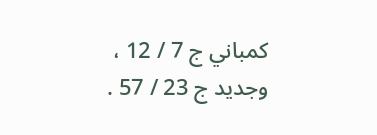كمباني ج 7 / 12 ، وجديد ج 23 / 57 .